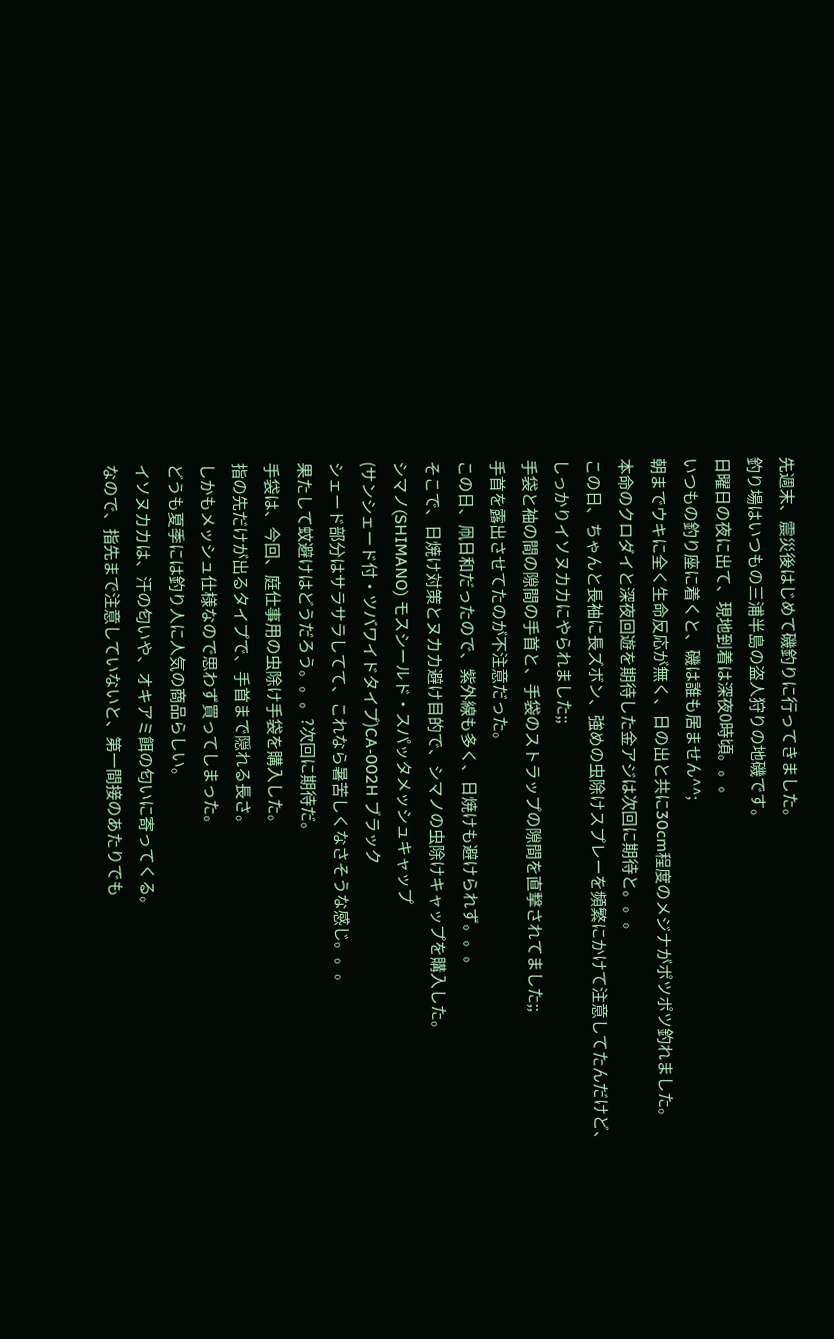先週末、震災後はじめて磯釣りに行ってきました。
釣り場はいつもの三浦半島の盗人狩りの地磯です。
日曜日の夜に出て、現地到着は深夜0時頃。。。
いつもの釣り座に着くと、磯は誰も居ません^^;
朝までウキに全く生命反応が無く、日の出と共に30cm程度のメジナがポツポツ釣れました。
本命のクロダイと深夜回遊を期待した金アジは次回に期待と。。。
この日、ちゃんと長袖に長ズボン、強めの虫除けスプレーを頻繁にかけて注意してたんだけど、
しっかりイソヌカカにやられました;;
手袋と袖の間の隙間の手首と、手袋のストラップの隙間を直撃されてました;;
手首を露出させてたのが不注意だった。
この日、凧日和だったので、紫外線も多く、日焼けも避けられず。。。
そこで、日焼け対策とヌカカ避け目的で、シマノの虫除けキャップを購入した。
シマノ(SHIMANO) モスシールド・スパッタメッシュキャップ
(サンシェード付・ツバワイドタイプ)CA-002H ブラック
シェード部分はサラサラしてて、これなら暑苦しくなさそうな感じ。。。
果たして蚊避けはどうだろう。。。?次回に期待だ。
手袋は、今回、庭仕事用の虫除け手袋を購入した。
指の先だけが出るタイプで、手首まで隠れる長さ。
しかもメッシュ仕様なので思わず買ってしまった。
どうも夏季には釣り人に人気の商品らしい。
イソヌカカは、汗の匂いや、オキアミ餌の匂いに寄ってくる。
なので、指先まで注意していないと、第一間接のあたりでも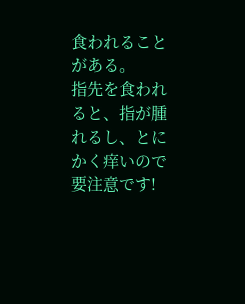食われることがある。
指先を食われると、指が腫れるし、とにかく痒いので要注意です!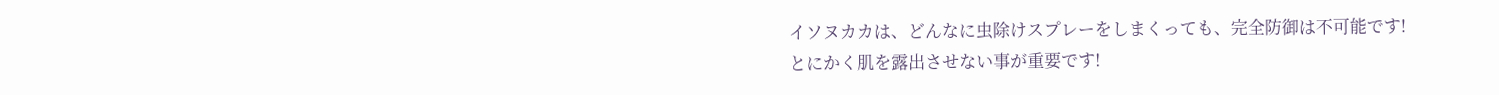イソヌカカは、どんなに虫除けスプレーをしまくっても、完全防御は不可能です!
とにかく肌を露出させない事が重要です!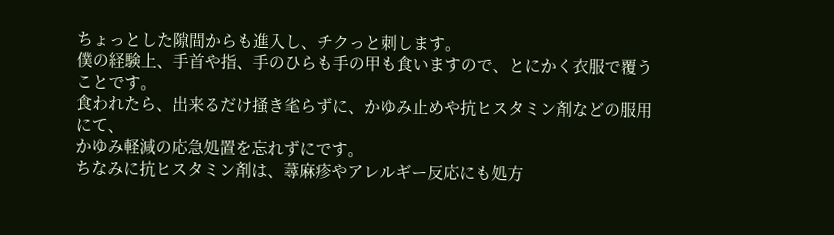ちょっとした隙間からも進入し、チクっと刺します。
僕の経験上、手首や指、手のひらも手の甲も食いますので、とにかく衣服で覆うことです。
食われたら、出来るだけ掻き毟らずに、かゆみ止めや抗ヒスタミン剤などの服用にて、
かゆみ軽減の応急処置を忘れずにです。
ちなみに抗ヒスタミン剤は、蕁麻疹やアレルギー反応にも処方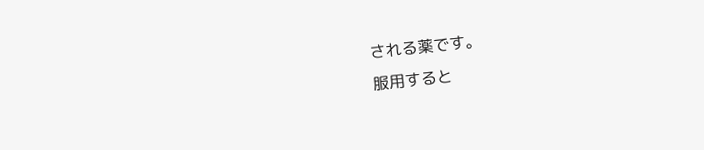される薬です。
服用すると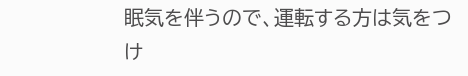眠気を伴うので、運転する方は気をつけ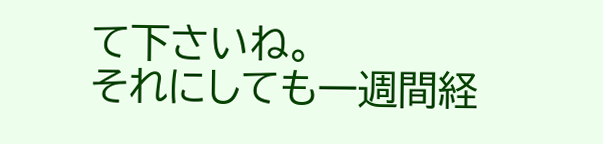て下さいね。
それにしても一週間経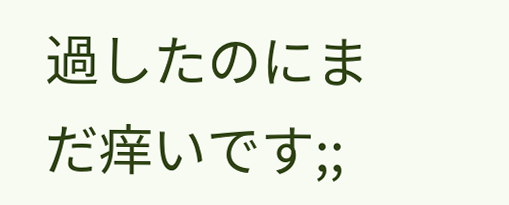過したのにまだ痒いです;;